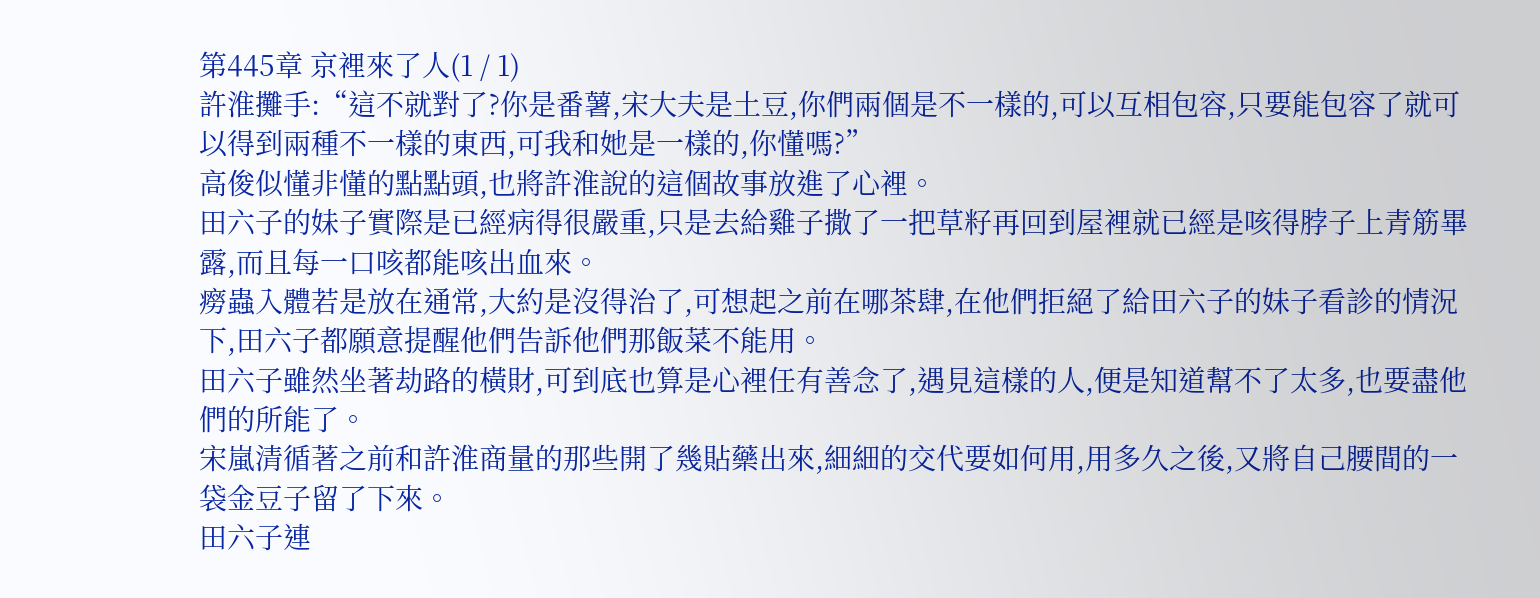第445章 京裡來了人(1 / 1)
許淮攤手:“這不就對了?你是番薯,宋大夫是土豆,你們兩個是不一樣的,可以互相包容,只要能包容了就可以得到兩種不一樣的東西,可我和她是一樣的,你懂嗎?”
高俊似懂非懂的點點頭,也將許淮說的這個故事放進了心裡。
田六子的妹子實際是已經病得很嚴重,只是去給雞子撒了一把草籽再回到屋裡就已經是咳得脖子上青筋畢露,而且每一口咳都能咳出血來。
癆蟲入體若是放在通常,大約是沒得治了,可想起之前在哪茶肆,在他們拒絕了給田六子的妹子看診的情況下,田六子都願意提醒他們告訴他們那飯菜不能用。
田六子雖然坐著劫路的橫財,可到底也算是心裡任有善念了,遇見這樣的人,便是知道幫不了太多,也要盡他們的所能了。
宋嵐清循著之前和許淮商量的那些開了幾貼藥出來,細細的交代要如何用,用多久之後,又將自己腰間的一袋金豆子留了下來。
田六子連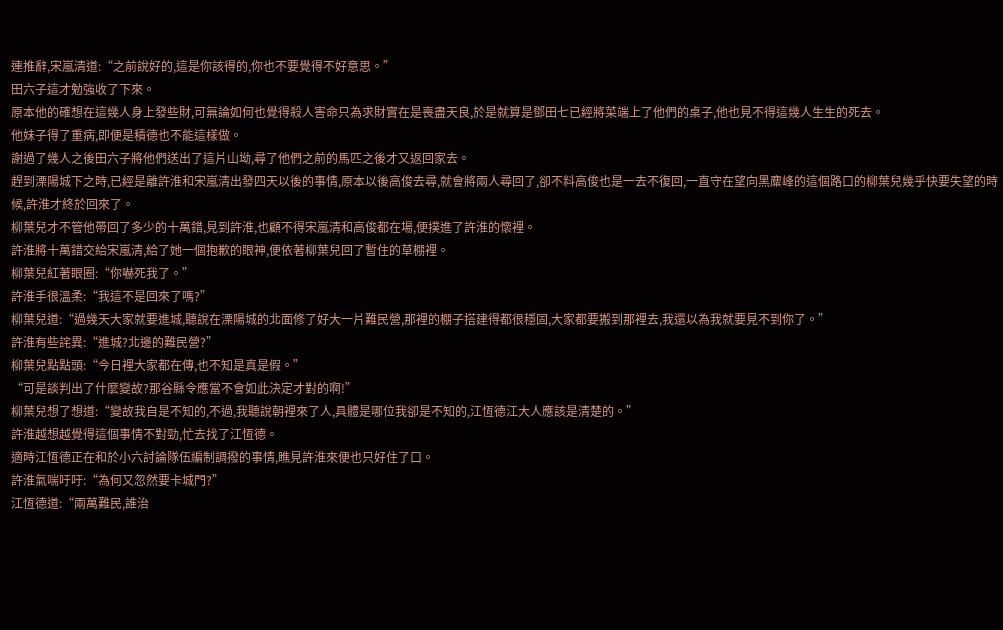連推辭,宋嵐清道:“之前說好的,這是你該得的,你也不要覺得不好意思。”
田六子這才勉強收了下來。
原本他的確想在這幾人身上發些財,可無論如何也覺得殺人害命只為求財實在是喪盡天良,於是就算是鄧田七已經將菜端上了他們的桌子,他也見不得這幾人生生的死去。
他妹子得了重病,即便是積德也不能這樣做。
謝過了幾人之後田六子將他們送出了這片山坳,尋了他們之前的馬匹之後才又返回家去。
趕到溧陽城下之時,已經是離許淮和宋嵐清出發四天以後的事情,原本以後高俊去尋,就會將兩人尋回了,卻不料高俊也是一去不復回,一直守在望向黑麋峰的這個路口的柳葉兒幾乎快要失望的時候,許淮才終於回來了。
柳葉兒才不管他帶回了多少的十萬錯,見到許淮,也顧不得宋嵐清和高俊都在場,便撲進了許淮的懷裡。
許淮將十萬錯交給宋嵐清,給了她一個抱歉的眼神,便依著柳葉兒回了暫住的草棚裡。
柳葉兒紅著眼圈:“你嚇死我了。”
許淮手很溫柔:“我這不是回來了嗎?”
柳葉兒道:“過幾天大家就要進城,聽說在溧陽城的北面修了好大一片難民營,那裡的棚子搭建得都很穩固,大家都要搬到那裡去,我還以為我就要見不到你了。”
許淮有些詫異:“進城?北邊的難民營?”
柳葉兒點點頭:“今日裡大家都在傳,也不知是真是假。”
“可是談判出了什麼變故?那谷縣令應當不會如此決定才對的啊!”
柳葉兒想了想道:“變故我自是不知的,不過,我聽說朝裡來了人,具體是哪位我卻是不知的,江恆德江大人應該是清楚的。”
許淮越想越覺得這個事情不對勁,忙去找了江恆德。
適時江恆德正在和於小六討論隊伍編制調撥的事情,瞧見許淮來便也只好住了口。
許淮氣喘吁吁:“為何又忽然要卡城門?”
江恆德道:“兩萬難民,誰治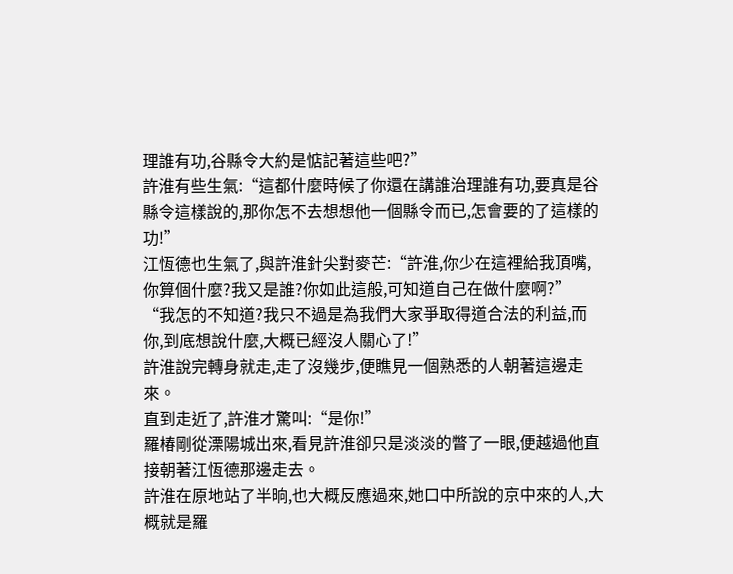理誰有功,谷縣令大約是惦記著這些吧?”
許淮有些生氣:“這都什麼時候了你還在講誰治理誰有功,要真是谷縣令這樣說的,那你怎不去想想他一個縣令而已,怎會要的了這樣的功!”
江恆德也生氣了,與許淮針尖對麥芒:“許淮,你少在這裡給我頂嘴,你算個什麼?我又是誰?你如此這般,可知道自己在做什麼啊?”
“我怎的不知道?我只不過是為我們大家爭取得道合法的利益,而你,到底想說什麼,大概已經沒人關心了!”
許淮說完轉身就走,走了沒幾步,便瞧見一個熟悉的人朝著這邊走來。
直到走近了,許淮才驚叫:“是你!”
羅椿剛從溧陽城出來,看見許淮卻只是淡淡的瞥了一眼,便越過他直接朝著江恆德那邊走去。
許淮在原地站了半晌,也大概反應過來,她口中所說的京中來的人,大概就是羅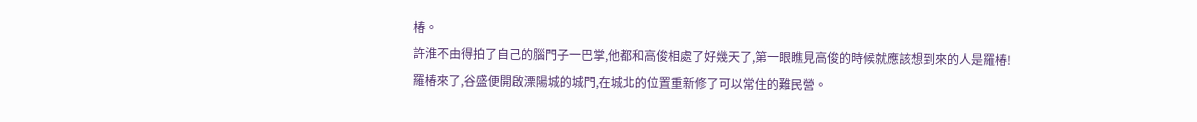椿。
許淮不由得拍了自己的腦門子一巴掌,他都和高俊相處了好幾天了,第一眼瞧見高俊的時候就應該想到來的人是羅椿!
羅椿來了,谷盛便開啟溧陽城的城門,在城北的位置重新修了可以常住的難民營。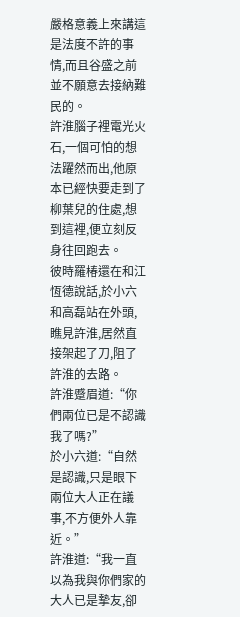嚴格意義上來講這是法度不許的事情,而且谷盛之前並不願意去接納難民的。
許淮腦子裡電光火石,一個可怕的想法躍然而出,他原本已經快要走到了柳葉兒的住處,想到這裡,便立刻反身往回跑去。
彼時羅椿還在和江恆德說話,於小六和高磊站在外頭,瞧見許淮,居然直接架起了刀,阻了許淮的去路。
許淮蹙眉道:“你們兩位已是不認識我了嗎?”
於小六道:“自然是認識,只是眼下兩位大人正在議事,不方便外人靠近。”
許淮道:“我一直以為我與你們家的大人已是摯友,卻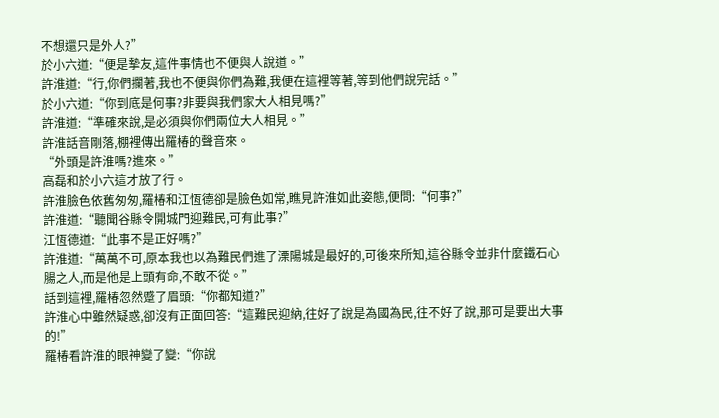不想還只是外人?”
於小六道:“便是摯友,這件事情也不便與人說道。”
許淮道:“行,你們攔著,我也不便與你們為難,我便在這裡等著,等到他們說完話。”
於小六道:“你到底是何事?非要與我們家大人相見嗎?”
許淮道:“準確來說,是必須與你們兩位大人相見。”
許淮話音剛落,棚裡傳出羅椿的聲音來。
“外頭是許淮嗎?進來。”
高磊和於小六這才放了行。
許淮臉色依舊匆匆,羅椿和江恆德卻是臉色如常,瞧見許淮如此姿態,便問:“何事?”
許淮道:“聽聞谷縣令開城門迎難民,可有此事?”
江恆德道:“此事不是正好嗎?”
許淮道:“萬萬不可,原本我也以為難民們進了溧陽城是最好的,可後來所知,這谷縣令並非什麼鐵石心腸之人,而是他是上頭有命,不敢不從。”
話到這裡,羅椿忽然蹙了眉頭:“你都知道?”
許淮心中雖然疑惑,卻沒有正面回答:“這難民迎納,往好了說是為國為民,往不好了說,那可是要出大事的!”
羅椿看許淮的眼神變了變:“你說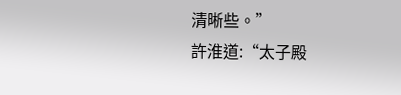清晰些。”
許淮道:“太子殿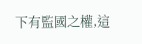下有監國之權,這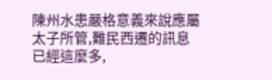陳州水患嚴格意義來說應屬太子所管,難民西遷的訊息已經這麼多,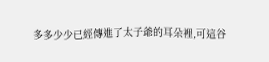多多少少已經傳進了太子爺的耳朵裡,可這谷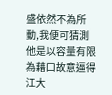盛依然不為所動,我便可猜測他是以容量有限為藉口故意逼得江大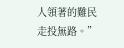人領著的難民走投無路。”